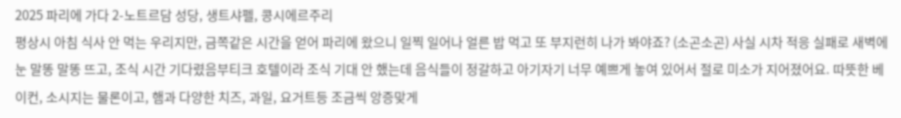2025 파리에 가다 2-노트르담 성당, 생트샤펠, 콩시에르주리
평상시 아침 식사 안 먹는 우리지만, 금쪽같은 시간을 얻어 파리에 왔으니 일찍 일어나 얼른 밥 먹고 또 부지런히 나가 봐야죠? (소곤소곤) 사실 시차 적응 실패로 새벽에 눈 말똥 말똥 뜨고, 조식 시간 기다렸음부티크 호텔이라 조식 기대 안 했는데 음식들이 정갈하고 아기자기 너무 예쁘게 놓여 있어서 절로 미소가 지어졌어요. 따뜻한 베이컨, 소시지는 물론이고, 햄과 다양한 치즈, 과일, 요거트등 조금씩 앙증맞게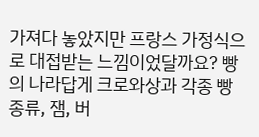가져다 놓았지만 프랑스 가정식으로 대접받는 느낌이었달까요? 빵의 나라답게 크로와상과 각종 빵 종류, 잼, 버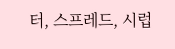터, 스프레드, 시럽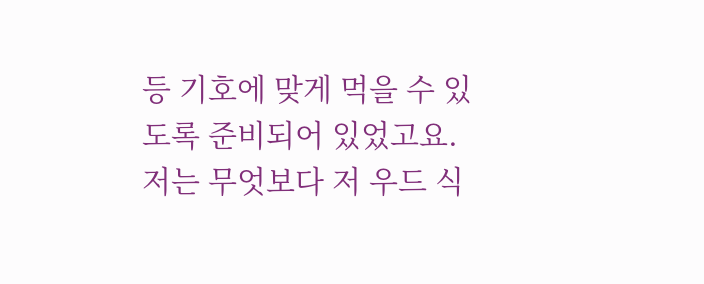등 기호에 맞게 먹을 수 있도록 준비되어 있었고요.저는 무엇보다 저 우드 식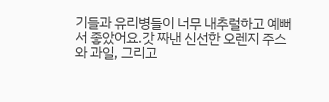기들과 유리병들이 너무 내추럴하고 예뻐서 좋았어요.갓 짜낸 신선한 오렌지 주스와 과일, 그리고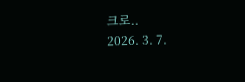크로..
2026. 3. 7.